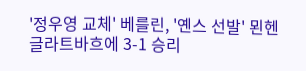'정우영 교체' 베를린, '옌스 선발' 묀헨글라트바흐에 3-1 승리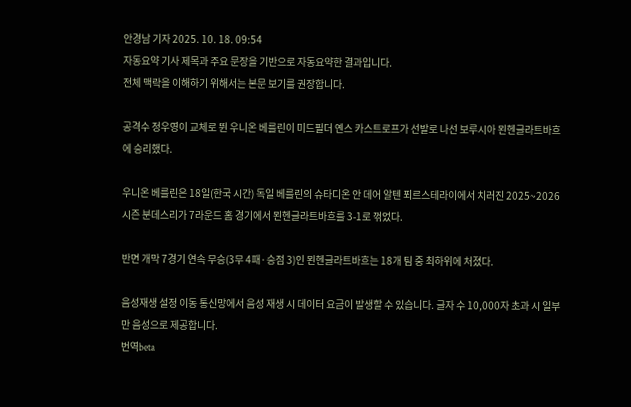안경남 기자 2025. 10. 18. 09:54
자동요약 기사 제목과 주요 문장을 기반으로 자동요약한 결과입니다.
전체 맥락을 이해하기 위해서는 본문 보기를 권장합니다.

공격수 정우영이 교체로 뛴 우니온 베를린이 미드필더 옌스 카스트로프가 선발로 나선 보루시아 묀헨글라트바흐에 승리했다.

우니온 베를린은 18일(한국 시간) 독일 베를린의 슈타디온 안 데어 알텐 푀르스테라이에서 치러진 2025~2026시즌 분데스리가 7라운드 홈 경기에서 묀헨글라트바흐를 3-1로 꺾었다.

반면 개막 7경기 연속 무승(3무 4패·승점 3)인 묀헨글라트바흐는 18개 팀 중 최하위에 처졌다.

음성재생 설정 이동 통신망에서 음성 재생 시 데이터 요금이 발생할 수 있습니다. 글자 수 10,000자 초과 시 일부만 음성으로 제공합니다.
번역beta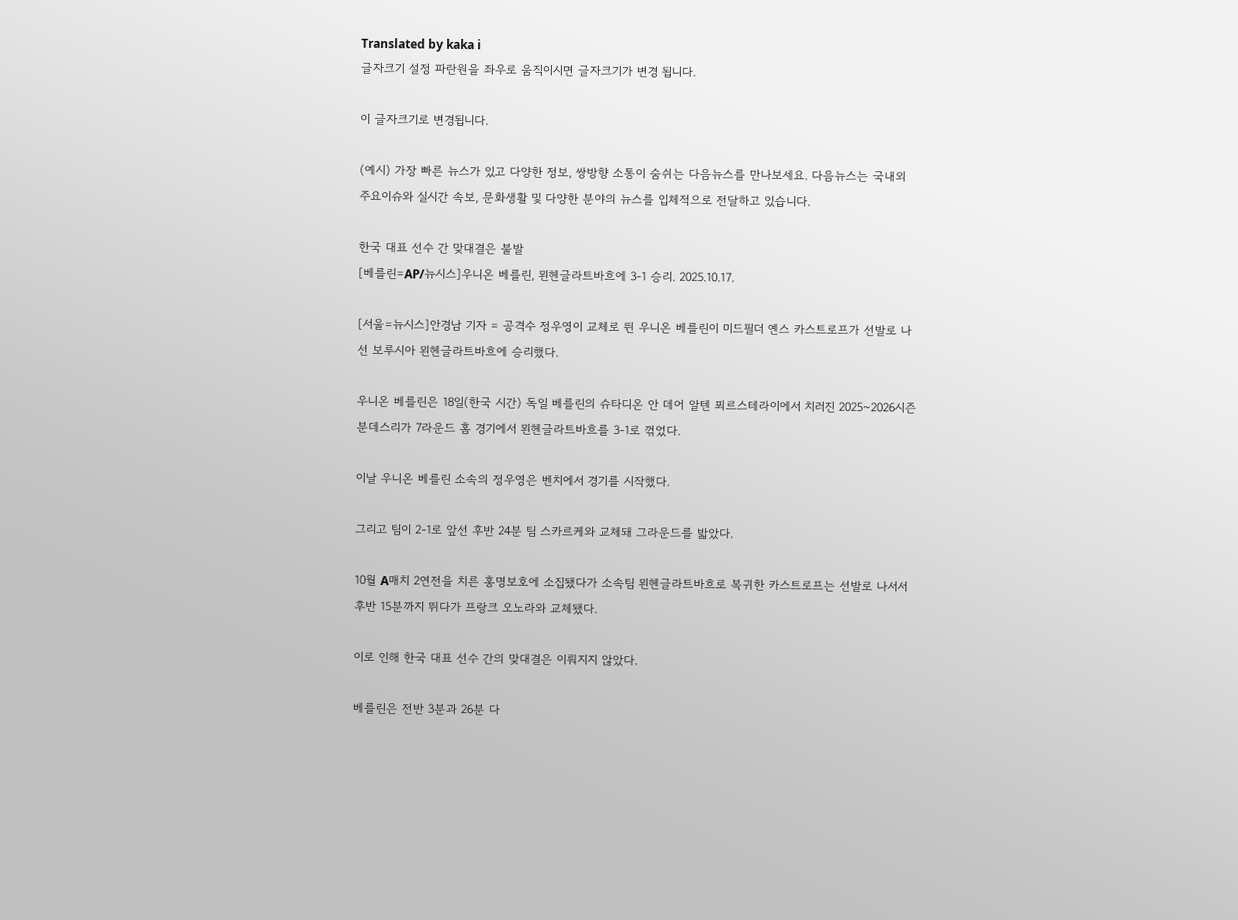Translated by kaka i
글자크기 설정 파란원을 좌우로 움직이시면 글자크기가 변경 됩니다.

이 글자크기로 변경됩니다.

(예시) 가장 빠른 뉴스가 있고 다양한 정보, 쌍방향 소통이 숨쉬는 다음뉴스를 만나보세요. 다음뉴스는 국내외 주요이슈와 실시간 속보, 문화생활 및 다양한 분야의 뉴스를 입체적으로 전달하고 있습니다.

한국 대표 선수 간 맞대결은 불발
[베를린=AP/뉴시스]우니온 베를린, 묀헨글라트바흐에 3-1 승리. 2025.10.17.

[서울=뉴시스]안경남 기자 = 공격수 정우영이 교체로 뛴 우니온 베를린이 미드필더 옌스 카스트로프가 선발로 나선 보루시아 묀헨글라트바흐에 승리했다.

우니온 베를린은 18일(한국 시간) 독일 베를린의 슈타디온 안 데어 알텐 푀르스테라이에서 치러진 2025~2026시즌 분데스리가 7라운드 홈 경기에서 묀헨글라트바흐를 3-1로 꺾었다.

이날 우니온 베를린 소속의 정우영은 벤치에서 경기를 시작했다.

그리고 팀이 2-1로 앞선 후반 24분 팀 스카르케와 교체돼 그라운드를 밟았다.

10월 A매치 2연전을 치른 홍명보호에 소집됐다가 소속팀 묀헨글라트바흐로 복귀한 카스트로프는 선발로 나서서 후반 15분까지 뛰다가 프랑크 오노라와 교체됐다.

이로 인해 한국 대표 선수 간의 맞대결은 이뤄지지 않았다.

베를린은 전반 3분과 26분 다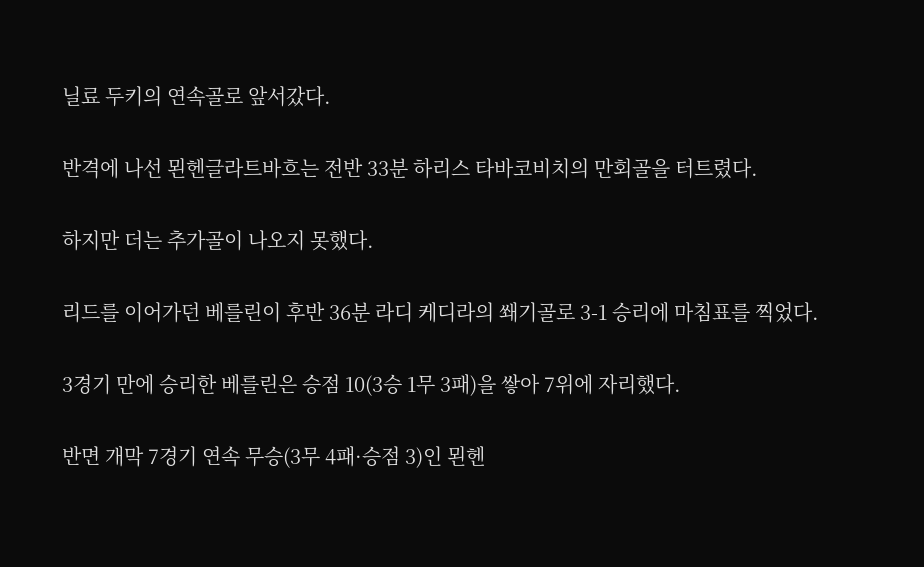닐료 두키의 연속골로 앞서갔다.

반격에 나선 묀헨글라트바흐는 전반 33분 하리스 타바코비치의 만회골을 터트렸다.

하지만 더는 추가골이 나오지 못했다.

리드를 이어가던 베를린이 후반 36분 라디 케디라의 쐐기골로 3-1 승리에 마침표를 찍었다.

3경기 만에 승리한 베를린은 승점 10(3승 1무 3패)을 쌓아 7위에 자리했다.

반면 개막 7경기 연속 무승(3무 4패·승점 3)인 묀헨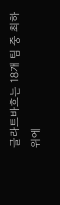글라트바흐는 18개 팀 중 최하위에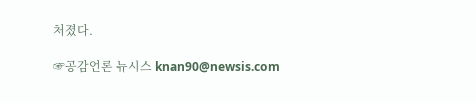처졌다.

☞공감언론 뉴시스 knan90@newsis.com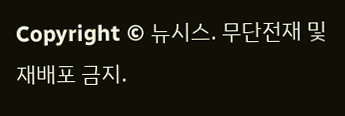Copyright © 뉴시스. 무단전재 및 재배포 금지.